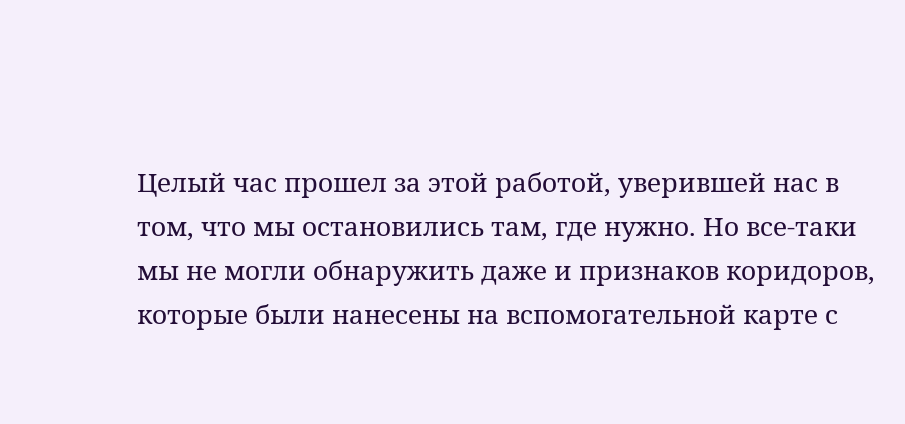Целый час прошел за этой работой, уверившей нас в том, что мы остановились там, где нужно. Но все-таки мы не могли обнаружить даже и признаков коридоров, которые были нанесены на вспомогательной карте с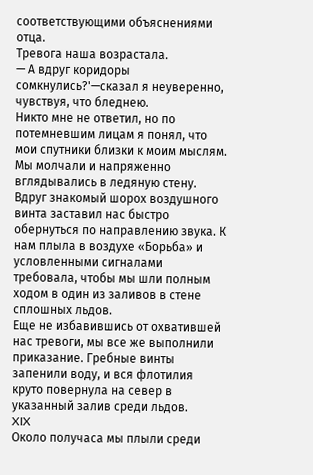соответствующими объяснениями отца.
Тревога наша возрастала.
— А вдруг коридоры сомкнулись?'—сказал я неуверенно, чувствуя, что бледнею.
Никто мне не ответил, но по потемневшим лицам я понял, что мои спутники близки к моим мыслям. Мы молчали и напряженно вглядывались в ледяную стену.
Вдруг знакомый шорох воздушного винта заставил нас быстро обернуться по направлению звука. К нам плыла в воздухе «Борьба» и условленными сигналами требовала, чтобы мы шли полным ходом в один из заливов в стене сплошных льдов.
Еще не избавившись от охватившей нас тревоги, мы все же выполнили приказание. Гребные винты запенили воду, и вся флотилия круто повернула на север в указанный залив среди льдов.
XIX
Около получаса мы плыли среди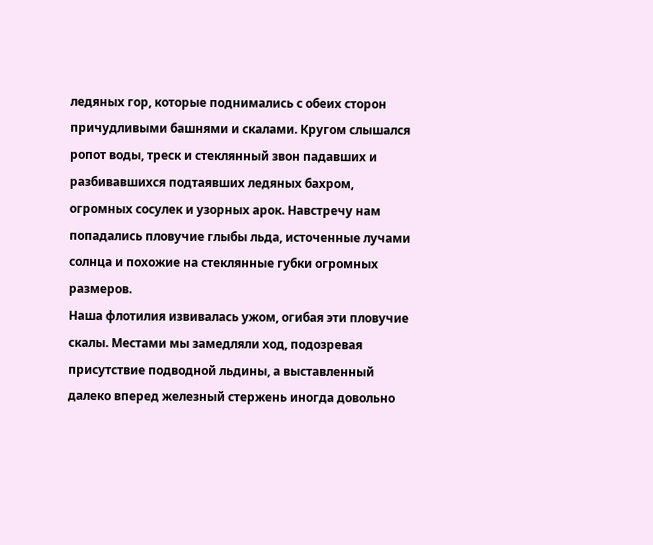ледяных гор, которые поднимались с обеих сторон причудливыми башнями и скалами. Кругом слышался ропот воды, треск и стеклянный звон падавших и разбивавшихся подтаявших ледяных бахром, огромных сосулек и узорных арок. Навстречу нам попадались пловучие глыбы льда, источенные лучами солнца и похожие на стеклянные губки огромных размеров.
Наша флотилия извивалась ужом, огибая эти пловучие скалы. Местами мы замедляли ход, подозревая присутствие подводной льдины, а выставленный далеко вперед железный стержень иногда довольно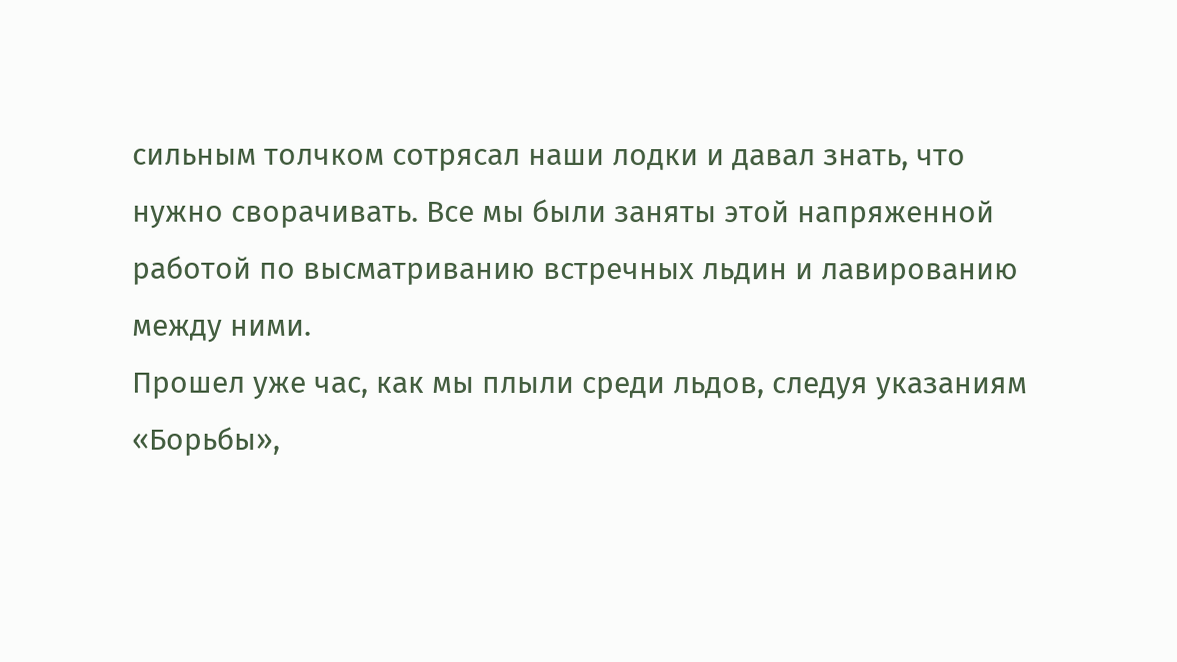сильным толчком сотрясал наши лодки и давал знать, что нужно сворачивать. Все мы были заняты этой напряженной работой по высматриванию встречных льдин и лавированию между ними.
Прошел уже час, как мы плыли среди льдов, следуя указаниям «Борьбы»,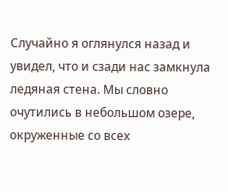Случайно я оглянулся назад и увидел, что и сзади нас замкнула ледяная стена. Мы словно очутились в небольшом озере, окруженные со всех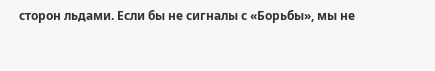сторон льдами. Если бы не сигналы с «Борьбы», мы не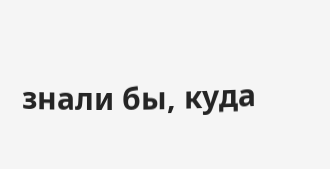знали бы, куда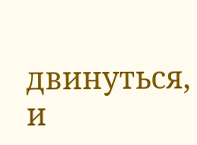двинуться, и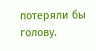потеряли бы голову.